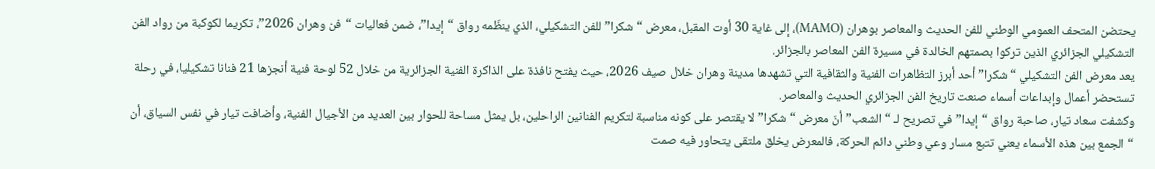يحتضن المتحف العمومي الوطني للفن الحديث والمعاصر بوهران (MAMO)، إلى غاية 30 أوت المقبل، معرض “شكرا” للفن التشكيلي، الذي ينظّمه رواق “إيدا”، ضمن فعاليات “فن وهران 2026”، تكريما لكوكبة من رواد الفن التشكيلي الجزائري الذين تركوا بصمتهم الخالدة في مسيرة الفن المعاصر بالجزائر.
يعد معرض الفن التشكيلي “شكرا” أحد أبرز التظاهرات الفنية والثقافية التي تشهدها مدينة وهران خلال صيف 2026، حيث يفتح نافذة على الذاكرة الفنية الجزائرية من خلال 52 لوحة فنية أنجزها 21 فنانا تشكيليا، في رحلة تستحضر أعمال وإبداعات أسماء صنعت تاريخ الفن الجزائري الحديث والمعاصر.
وكشفت سعاد تيار، صاحبة رواق “إيدا” في تصريح لـ “الشعب” أنّ معرض “شكرا” لا يقتصر على كونه مناسبة لتكريم الفنانين الراحلين، بل يمثل مساحة للحوار بين العديد من الأجيال الفنية، وأضافت تيار في نفس السياق، أن “الجمع بين هذه الأسماء يعني تتبع مسار وعي وطني دائم الحركة، فالمعرض يخلق ملتقى يتحاور فيه صمت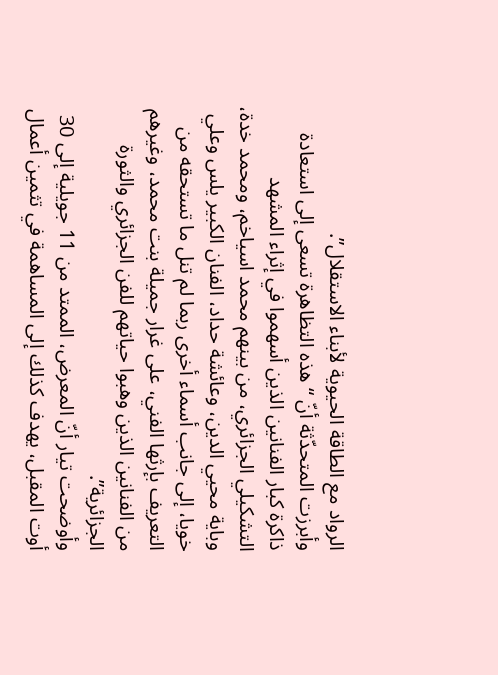الرواد مع الطاقة الحيوية لأبناء الاستقلال”.
وأبرزت المتحدّثة أنّ “هذه التظاهرة تسعى إلى استعادة ذاكرة كبار الفنانين الذين أسهموا في إثراء المشهد التشكيلي الجزائري، من بينهم محمد اسياخم، ومحمد خدة، وباية محيي الدين، وعائشة حداد، الفنان الكبير يلس وعلي خويا، إلى جانب أسماء أخرى ربما لم تنل ما تستحقه من التعريف بإرثها الفني، على غرار جميلة بنت محمد، وغيرهم من الفنانين الذين وهبوا حياتهم للفن الجزائري والثورة الجزائرية”.
وأوضحت تيار أنّ المعرض، الممتد من 11 جويلية إلى 30 أوت المقبل، يهدف كذلك إلى المساهمة في تثمين أعمال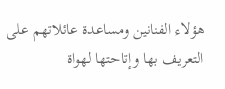هؤلاء الفنانين ومساعدة عائلاتهم على التعريف بها وإتاحتها لهواة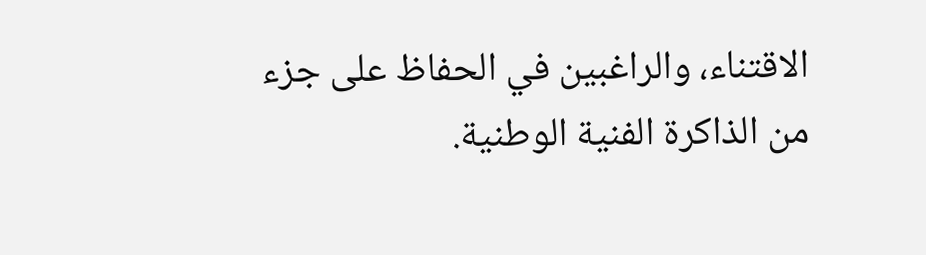الاقتناء، والراغبين في الحفاظ على جزء من الذاكرة الفنية الوطنية.